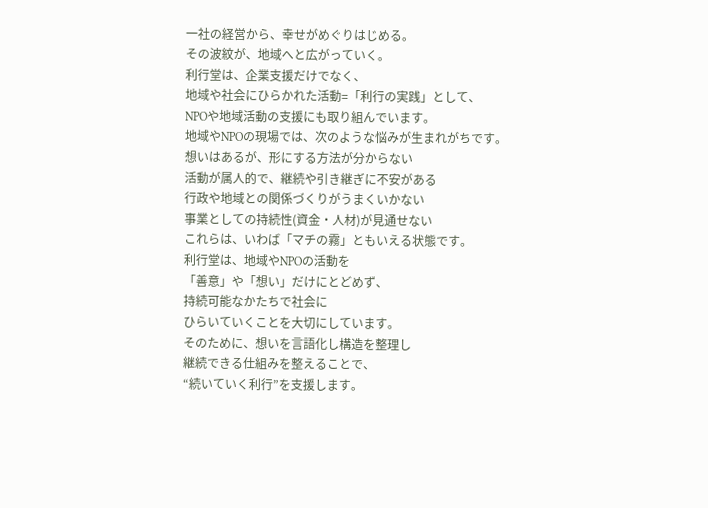一社の経営から、幸せがめぐりはじめる。
その波紋が、地域へと広がっていく。
利行堂は、企業支援だけでなく、
地域や社会にひらかれた活動=「利行の実践」として、
NPOや地域活動の支援にも取り組んでいます。
地域やNPOの現場では、次のような悩みが生まれがちです。
想いはあるが、形にする方法が分からない
活動が属人的で、継続や引き継ぎに不安がある
行政や地域との関係づくりがうまくいかない
事業としての持続性(資金・人材)が見通せない
これらは、いわば「マチの霧」ともいえる状態です。
利行堂は、地域やNPOの活動を
「善意」や「想い」だけにとどめず、
持続可能なかたちで社会に
ひらいていくことを大切にしています。
そのために、想いを言語化し構造を整理し
継続できる仕組みを整えることで、
“続いていく利行”を支援します。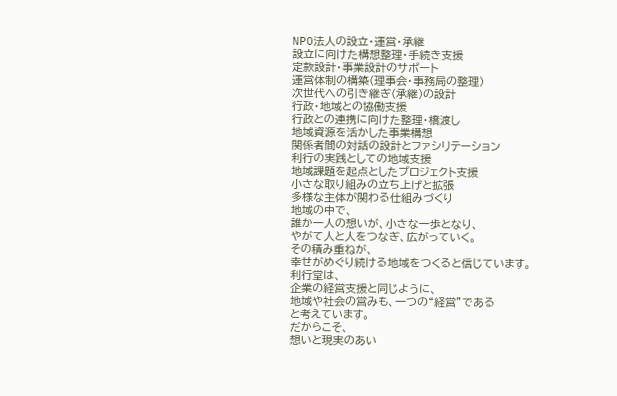NPO法人の設立・運営・承継
設立に向けた構想整理・手続き支援
定款設計・事業設計のサポート
運営体制の構築(理事会・事務局の整理)
次世代への引き継ぎ(承継)の設計
行政・地域との協働支援
行政との連携に向けた整理・橋渡し
地域資源を活かした事業構想
関係者間の対話の設計とファシリテーション
利行の実践としての地域支援
地域課題を起点としたプロジェクト支援
小さな取り組みの立ち上げと拡張
多様な主体が関わる仕組みづくり
地域の中で、
誰か一人の想いが、小さな一歩となり、
やがて人と人をつなぎ、広がっていく。
その積み重ねが、
幸せがめぐり続ける地域をつくると信じています。
利行堂は、
企業の経営支援と同じように、
地域や社会の営みも、一つの“経営”である
と考えています。
だからこそ、
想いと現実のあい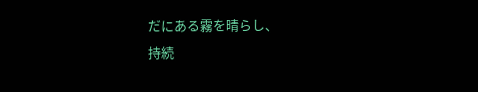だにある霧を晴らし、
持続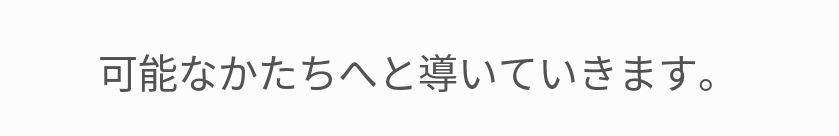可能なかたちへと導いていきます。